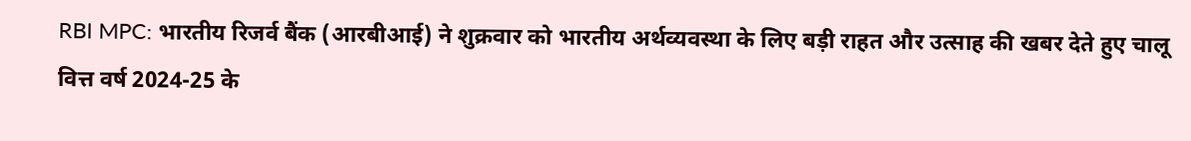RBI MPC: भारतीय रिजर्व बैंक (आरबीआई) ने शुक्रवार को भारतीय अर्थव्यवस्था के लिए बड़ी राहत और उत्साह की खबर देते हुए चालू वित्त वर्ष 2024-25 के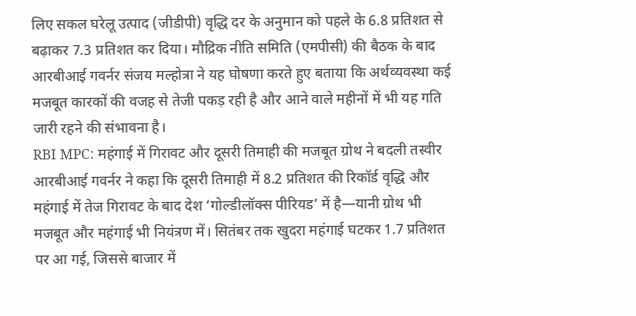लिए सकल घरेलू उत्पाद (जीडीपी) वृद्धि दर के अनुमान को पहले के 6.8 प्रतिशत से बढ़ाकर 7.3 प्रतिशत कर दिया। मौद्रिक नीति समिति (एमपीसी) की बैठक के बाद आरबीआई गवर्नर संजय मल्होत्रा ने यह घोषणा करते हुए बताया कि अर्थव्यवस्था कई मजबूत कारकों की वजह से तेजी पकड़ रही है और आने वाले महीनों में भी यह गति जारी रहने की संभावना है।
RBI MPC: महंगाई में गिरावट और दूसरी तिमाही की मजबूत ग्रोथ ने बदली तस्वीर
आरबीआई गवर्नर ने कहा कि दूसरी तिमाही में 8.2 प्रतिशत की रिकॉर्ड वृद्धि और महंगाई में तेज गिरावट के बाद देश ‘गोल्डीलॉक्स पीरियड’ में है—यानी ग्रोथ भी मजबूत और महंगाई भी नियंत्रण में। सितंबर तक खुदरा महंगाई घटकर 1.7 प्रतिशत पर आ गई, जिससे बाजार में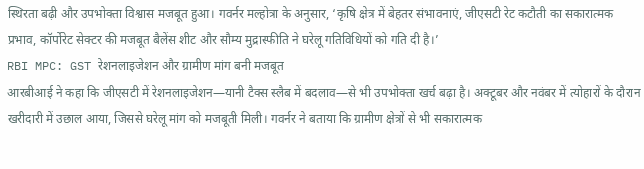स्थिरता बढ़ी और उपभोक्ता विश्वास मजबूत हुआ। गवर्नर मल्होत्रा के अनुसार, ‘कृषि क्षेत्र में बेहतर संभावनाएं, जीएसटी रेट कटौती का सकारात्मक प्रभाव, कॉर्पोरेट सेक्टर की मजबूत बैलेंस शीट और सौम्य मुद्रास्फीति ने घरेलू गतिविधियों को गति दी है।’
RBI MPC: GST रेशनलाइजेशन और ग्रामीण मांग बनी मजबूत
आरबीआई ने कहा कि जीएसटी में रेशनलाइजेशन—यानी टैक्स स्लैब में बदलाव—से भी उपभोक्ता खर्च बढ़ा है। अक्टूबर और नवंबर में त्योहारों के दौरान खरीदारी में उछाल आया, जिससे घरेलू मांग को मजबूती मिली। गवर्नर ने बताया कि ग्रामीण क्षेत्रों से भी सकारात्मक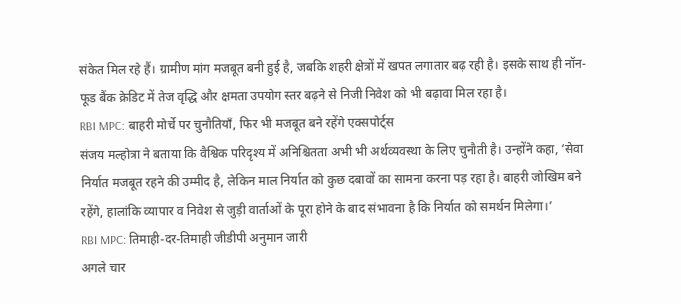संकेत मिल रहे हैं। ग्रामीण मांग मजबूत बनी हुई है, जबकि शहरी क्षेत्रों में खपत लगातार बढ़ रही है। इसके साथ ही नॉन-फूड बैंक क्रेडिट में तेज वृद्धि और क्षमता उपयोग स्तर बढ़ने से निजी निवेश को भी बढ़ावा मिल रहा है।
RBI MPC: बाहरी मोर्चे पर चुनौतियाँ, फिर भी मजबूत बने रहेंगे एक्सपोर्ट्स
संजय मल्होत्रा ने बताया कि वैश्विक परिदृश्य में अनिश्चितता अभी भी अर्थव्यवस्था के लिए चुनौती है। उन्होंने कहा, ‘सेवा निर्यात मजबूत रहने की उम्मीद है, लेकिन माल निर्यात को कुछ दबावों का सामना करना पड़ रहा है। बाहरी जोखिम बने रहेंगे, हालांकि व्यापार व निवेश से जुड़ी वार्ताओं के पूरा होने के बाद संभावना है कि निर्यात को समर्थन मिलेगा।’
RBI MPC: तिमाही-दर-तिमाही जीडीपी अनुमान जारी
अगले चार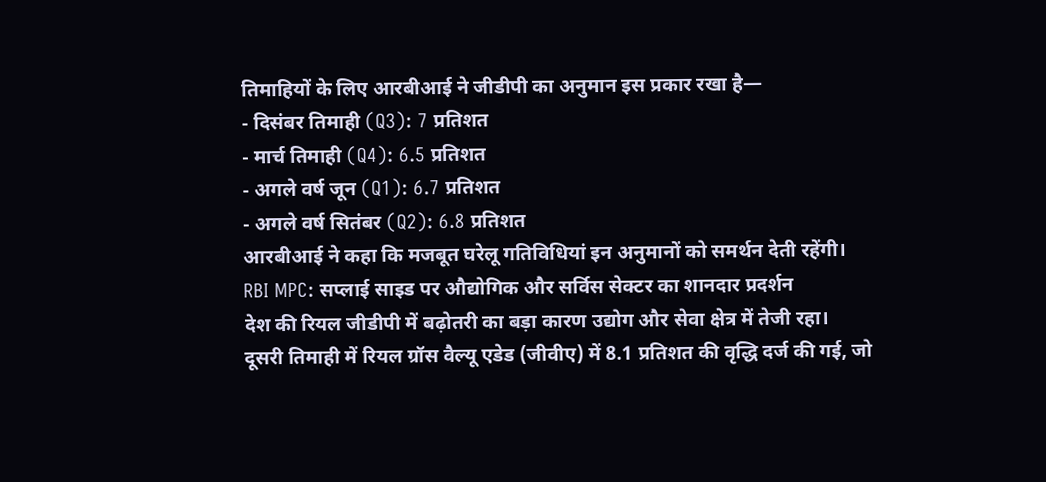तिमाहियों के लिए आरबीआई ने जीडीपी का अनुमान इस प्रकार रखा है—
- दिसंबर तिमाही (Q3): 7 प्रतिशत
- मार्च तिमाही (Q4): 6.5 प्रतिशत
- अगले वर्ष जून (Q1): 6.7 प्रतिशत
- अगले वर्ष सितंबर (Q2): 6.8 प्रतिशत
आरबीआई ने कहा कि मजबूत घरेलू गतिविधियां इन अनुमानों को समर्थन देती रहेंगी।
RBI MPC: सप्लाई साइड पर औद्योगिक और सर्विस सेक्टर का शानदार प्रदर्शन
देश की रियल जीडीपी में बढ़ोतरी का बड़ा कारण उद्योग और सेवा क्षेत्र में तेजी रहा।
दूसरी तिमाही में रियल ग्रॉस वैल्यू एडेड (जीवीए) में 8.1 प्रतिशत की वृद्धि दर्ज की गई, जो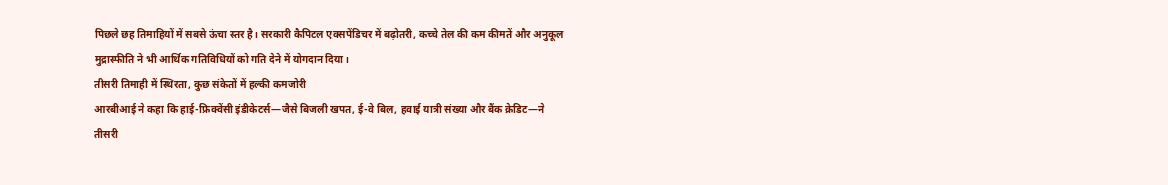पिछले छह तिमाहियों में सबसे ऊंचा स्तर है। सरकारी कैपिटल एक्सपेंडिचर में बढ़ोतरी, कच्चे तेल की कम कीमतें और अनुकूल मुद्रास्फीति ने भी आर्थिक गतिविधियों को गति देने में योगदान दिया।
तीसरी तिमाही में स्थिरता, कुछ संकेतों में हल्की कमजोरी
आरबीआई ने कहा कि हाई-फ्रिक्वेंसी इंडीकेटर्स—जैसे बिजली खपत, ई-वे बिल, हवाई यात्री संख्या और बैंक क्रेडिट—ने तीसरी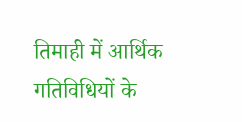तिमाही में आर्थिक गतिविधियों के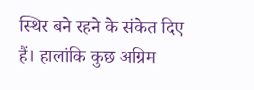स्थिर बने रहने के संकेत दिए हैं। हालांकि कुछ अग्रिम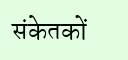संकेतकों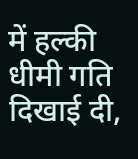में हल्की धीमी गति दिखाई दी,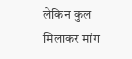लेकिन कुल मिलाकर मांग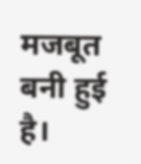मजबूत बनी हुई है।